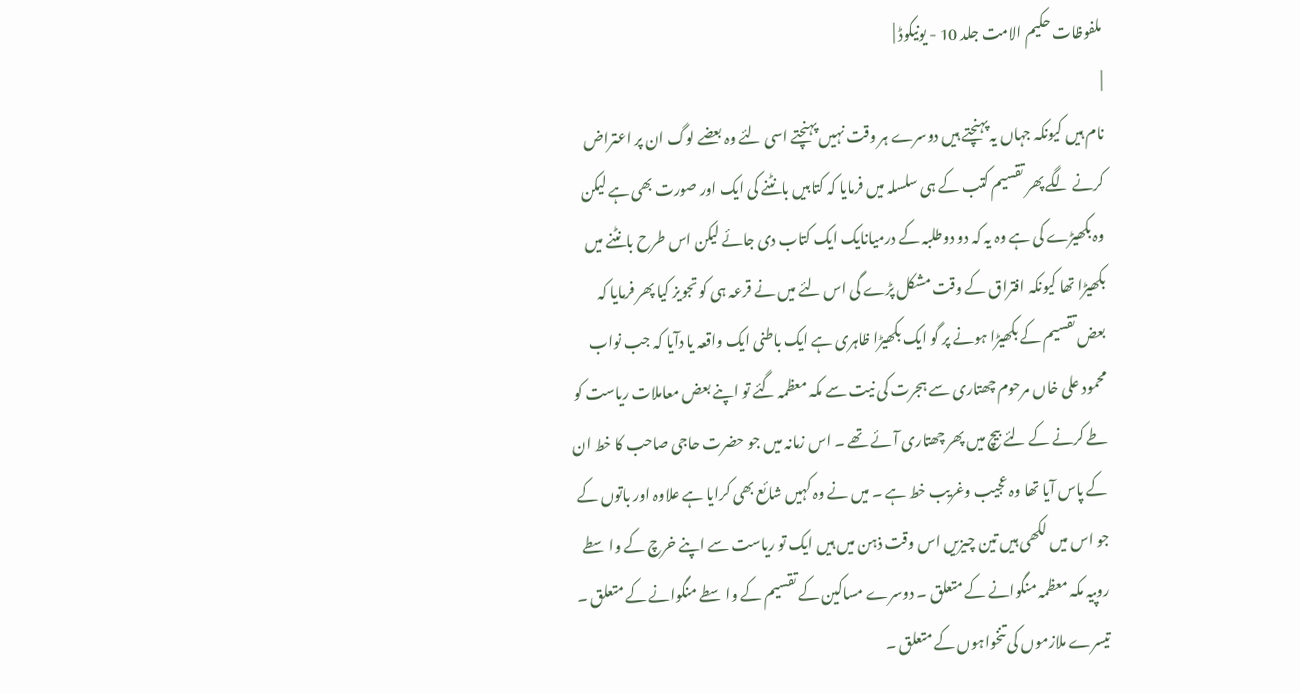ملفوظات حکیم الامت جلد 10 - یونیکوڈ |
|
نام ہیں کیونکہ جہاں یہ پہنچتے ہیں دوسرے ہر وقت نہیں پہنچتے اسی لئے وہ بعضے لوگ ان پر اعتراض کرنے لگے پھر تقسیم کتب کے ہی سلسلہ میں فرمایا کہ کتابیں بانٹنے کی ایک اور صورت بھی ہے لیکن وہ بکھیڑے کی ہے وہ یہ کہ دو دوطلبہ کے درمیانایک ایک کتاب دی جائے لیکن اس طرح بانٹنے میں بکھیڑا تھا کیونکہ افتراق کے وقت مشکل پڑے گی اس لئے میں نے قرعہ ہی کو تجویز کیا پھر فرمایا کہ بعض تقسیم کے بکھیڑا ہونے پر گو ایک بکھیڑا ظاہری ہے ایک باطنی ایک واقعہ یا دآیا کہ جب نواب محمود علی خاں مرحوم چھتاری سے ہجرت کی نیت سے مکہ معظمہ گئے تو اپنے بعض معاملات ریاست کو طے کرنے کے لئے بیچ میں پھر چھتاری آئے تھے ۔ اس زمانہ میں جو حضرت حاجی صاحب کا خط ان کے پاس آیا تھا وہ عجیب وغریب خط ہے ۔ میں نے وہ کہیں شائع بھی کرایا ہے علاوہ اور باتوں کے جو اس میں لکھی ہیں تین چیزیں اس وقت ذہن میں ہیں ایک تو ریاست سے اپنے خرچ کے واسطے روپیہ مکہ معظمہ منگوانے کے متعلق ۔ دوسرے مساکین کے تقسیم کے واسطے منگوانے کے متعلق ۔ تیسرے ملازموں کی تنخواہوں کے متعلق ۔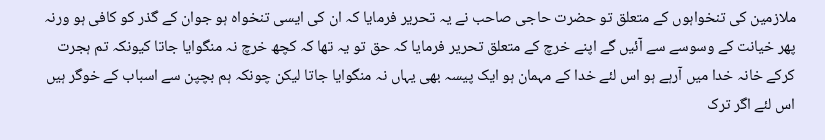ملازمین کی تنخواہوں کے متعلق تو حضرت حاجی صاحب نے یہ تحریر فرمایا کہ ان کی ایسی تنخواہ ہو جوان کے گذر کو کافی ہو ورنہ پھر خیانت کے وسوسے سے آئیں گے اپنے خرچ کے متعلق تحریر فرمایا کہ حق تو یہ تھا کہ کچھ خرچ نہ منگوایا جاتا کیونکہ تم ہجرت کرکے خانہ خدا میں آرہے ہو اس لئے خدا کے مہمان ہو ایک پیسہ بھی یہاں نہ منگوایا جاتا لیکن چونکہ ہم بچپن سے اسباب کے خوگر ہیں اس لئے اگر ترک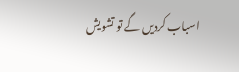اسباب کردیں گے تو تشویش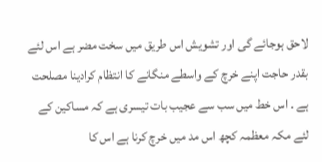لاحق ہوجائے گی اور تشویش اس طریق میں سخت مضر ہے اس لئے بقدر حاجت اپنے خرچ کے واسطے منگانے کا انتظام کرادینا مصلحت ہے ۔ اس خط میں سب سے عجیب بات تیسری ہے کہ مساکین کے لئے مکہ معظمہ کچھ اس مد میں خرچ کرنا ہے اس کا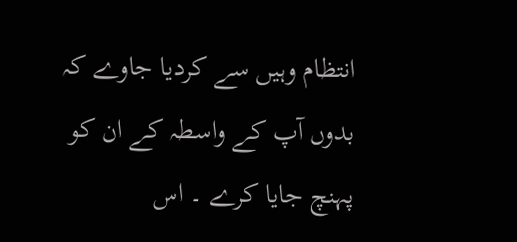انتظام وہیں سے کردیا جاوے کہ بدوں آپ کے واسطہ کے ان کو پہنچ جایا کرے ۔ اس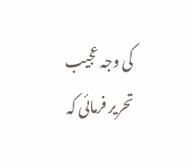کی وجہ عجیب تحریر فرمائی کہ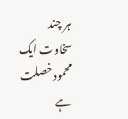ہر چند سخاوت ایک محمود خصلت ہے